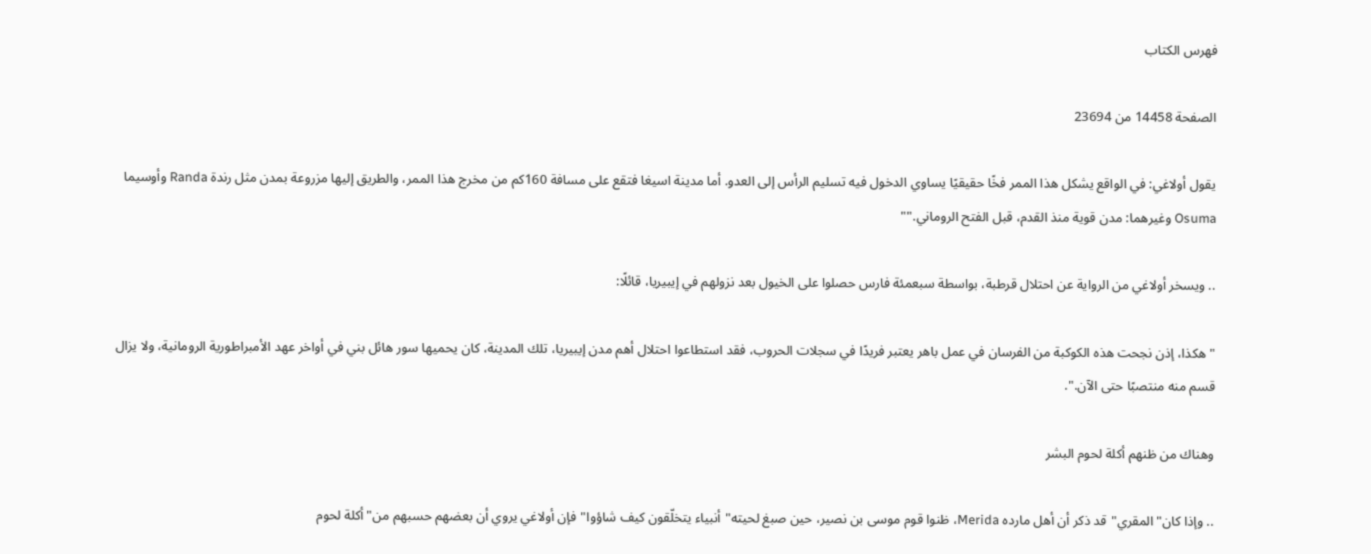فهرس الكتاب

الصفحة 14458 من 23694

يقول أولاغي: في الواقع يشكل هذا الممر فخًا حقيقيًا يساوي الدخول فيه تسليم الرأس إلى العدو. أما مدينة اسيغا فتقع على مسافة 160كم من مخرج هذا الممر، والطريق إليها مزروعة بمدن مثل رندة Randa وأوسيما Osuma وغيرهما: مدن قوية منذ القدم، قبل الفتح الروماني.""

.. ويسخر أولاغي من الرواية عن احتلال قرطبة، بواسطة سبعمئة فارس حصلوا على الخيول بعد نزولهم في إيبيريا، قائلًا:

"هكذا، إذن نجحت هذه الكوكبة من الفرسان في عمل باهر يعتبر فريدًا في سجلات الحروب، فقد استطاعوا احتلال أهم مدن إيبيريا، تلك المدينة، كان يحميها سور هائل بني في أواخر عهد الأمبراطورية الرومانية، ولا يزال قسم منه منتصبًا حتى الآن.".

وهناك من ظنهم أكلة لحوم البشر‍

.. وإذا كان"المقري"قد ذكر أن أهل مارده Merida، ظنوا قوم موسى بن نصير، حين صبغ لحيته"أنبياء يتخلّقون كيف شاؤوا"فإن أولاغي يروي أن بعضهم حسبهم من"أكلة لحوم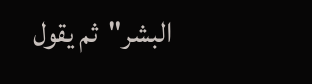البشر"ثم يقول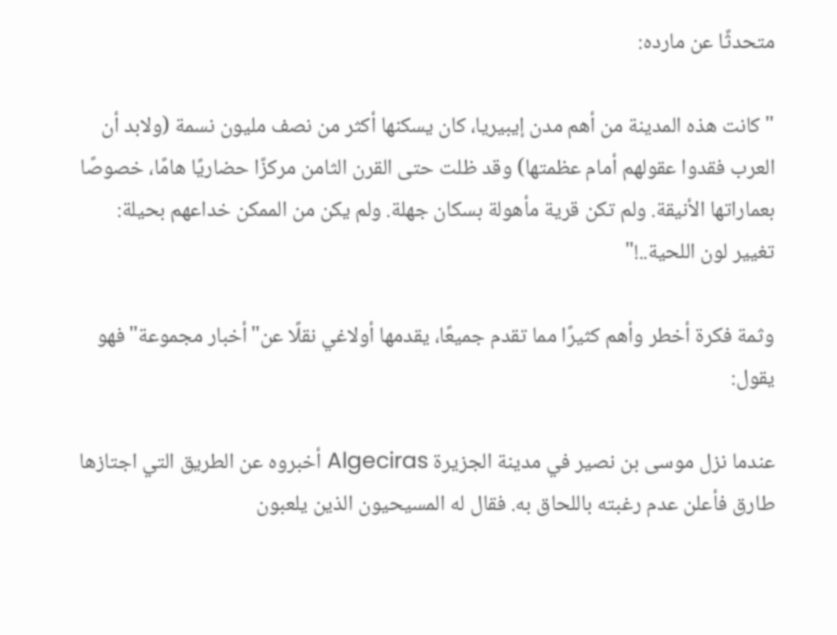متحدثًا عن مارده:

"كانت هذه المدينة من أهم مدن إيبيريا، كان يسكنها أكثر من نصف مليون نسمة (ولابد أن العرب فقدوا عقولهم أمام عظمتها) وقد ظلت حتى القرن الثامن مركزًا حضاريًا هامًا، خصوصًا بعماراتها الأنيقة. ولم تكن قرية مأهولة بسكان جهلة. ولم يكن من الممكن خداعهم بحيلة: تغيير لون اللحية..!"

وثمة فكرة أخطر وأهم كثيرًا مما تقدم جميعًا، يقدمها أولاغي نقلًا عن"أخبار مجموعة"فهو يقول:

عندما نزل موسى بن نصير في مدينة الجزيرة Algeciras أخبروه عن الطريق التي اجتازها طارق فأعلن عدم رغبته باللحاق به. فقال له المسيحيون الذين يلعبون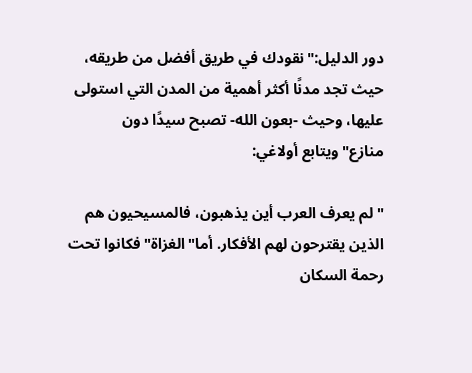دور الدليل:"نقودك في طريق أفضل من طريقه، حيث تجد مدنًا أكثر أهمية من المدن التي استولى عليها، وحيث -بعون الله- تصبح سيدًا دون منازع"ويتابع أولاغي:

"لم يعرف العرب أين يذهبون، فالمسيحيون هم الذين يقترحون لهم الأفكار. أما"الغزاة"فكانوا تحت رحمة السكان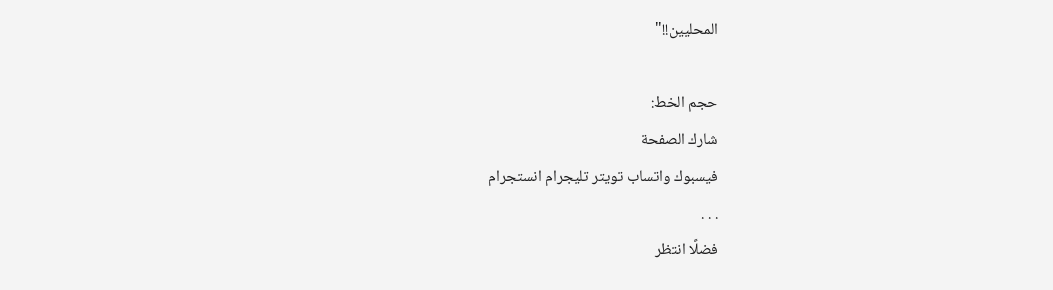المحليين!!"

حجم الخط:
شارك الصفحة
فيسبوك واتساب تويتر تليجرام انستجرام
. . .
فضلًا انتظر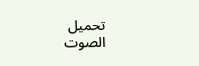تحميل الصوت